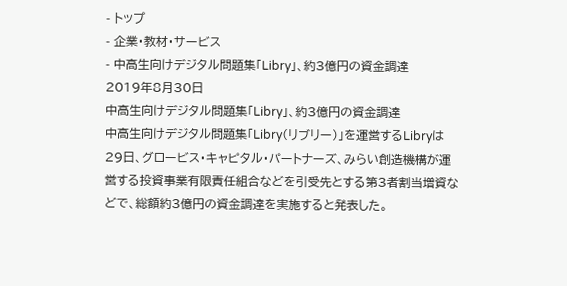- トップ
- 企業・教材・サービス
- 中高生向けデジタル問題集「Libry」、約3億円の資金調達
2019年8月30日
中高生向けデジタル問題集「Libry」、約3億円の資金調達
中高生向けデジタル問題集「Libry(リブリー)」を運営するLibryは29日、グロービス・キャピタル・パートナーズ、みらい創造機構が運営する投資事業有限責任組合などを引受先とする第3者割当増資などで、総額約3億円の資金調達を実施すると発表した。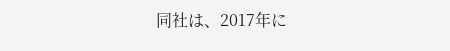同社は、2017年に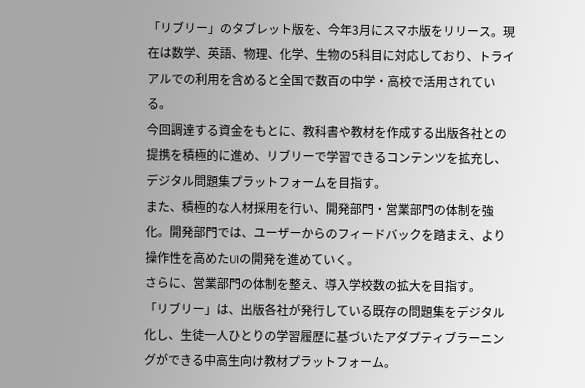「リブリー」のタブレット版を、今年3月にスマホ版をリリース。現在は数学、英語、物理、化学、生物の5科目に対応しており、トライアルでの利用を含めると全国で数百の中学・高校で活用されている。
今回調達する資金をもとに、教科書や教材を作成する出版各社との提携を積極的に進め、リブリーで学習できるコンテンツを拡充し、デジタル問題集プラットフォームを目指す。
また、積極的な人材採用を行い、開発部門・営業部門の体制を強化。開発部門では、ユーザーからのフィードバックを踏まえ、より操作性を高めたUIの開発を進めていく。
さらに、営業部門の体制を整え、導入学校数の拡大を目指す。
「リブリー」は、出版各社が発行している既存の問題集をデジタル化し、生徒一人ひとりの学習履歴に基づいたアダプティブラーニングができる中高生向け教材プラットフォーム。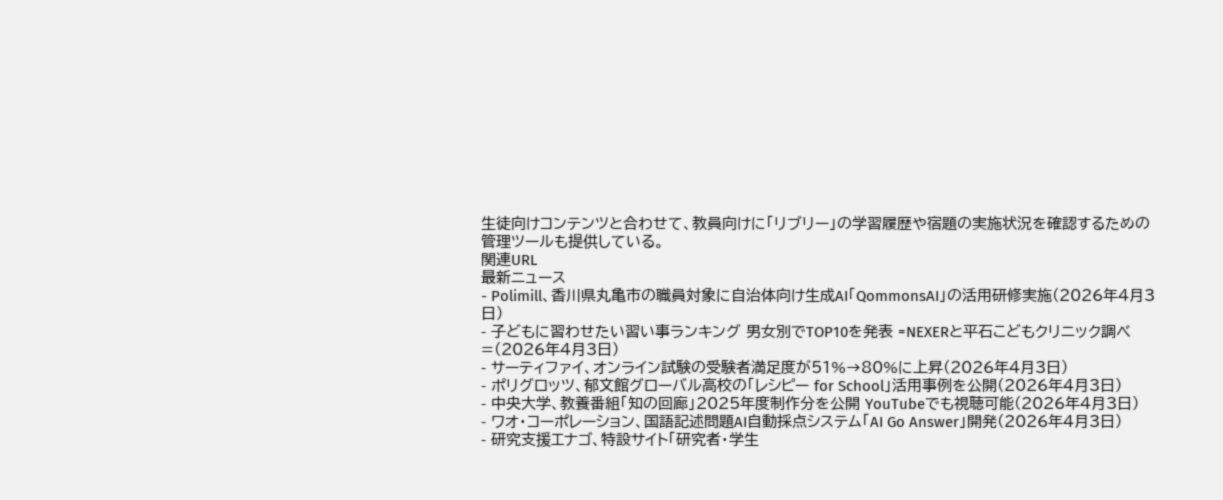生徒向けコンテンツと合わせて、教員向けに「リブリー」の学習履歴や宿題の実施状況を確認するための管理ツールも提供している。
関連URL
最新ニュース
- Polimill、香川県丸亀市の職員対象に自治体向け生成AI「QommonsAI」の活用研修実施(2026年4月3日)
- 子どもに習わせたい習い事ランキング 男女別でTOP10を発表 =NEXERと平石こどもクリニック調べ=(2026年4月3日)
- サーティファイ、オンライン試験の受験者満足度が51%→80%に上昇(2026年4月3日)
- ポリグロッツ、郁文館グローバル高校の「レシピー for School」活用事例を公開(2026年4月3日)
- 中央大学、教養番組「知の回廊」2025年度制作分を公開 YouTubeでも視聴可能(2026年4月3日)
- ワオ・コーポレーション、国語記述問題AI自動採点システム「AI Go Answer」開発(2026年4月3日)
- 研究支援エナゴ、特設サイト「研究者・学生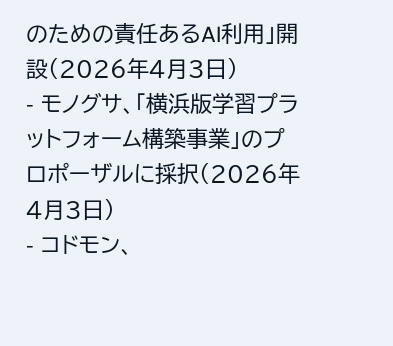のための責任あるAI利用」開設(2026年4月3日)
- モノグサ、「横浜版学習プラットフォーム構築事業」のプロポーザルに採択(2026年4月3日)
- コドモン、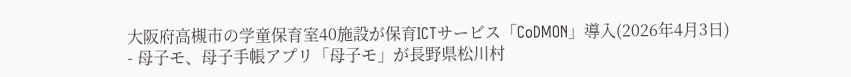大阪府高槻市の学童保育室40施設が保育ICTサービス「CoDMON」導入(2026年4月3日)
- 母子モ、母子手帳アプリ「母子モ」が長野県松川村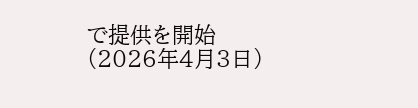で提供を開始(2026年4月3日)